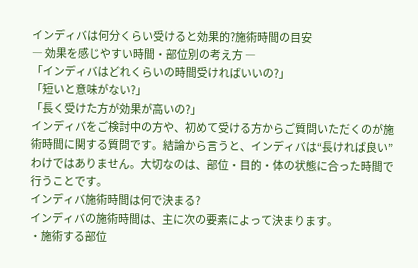インディバは何分くらい受けると効果的?施術時間の目安
― 効果を感じやすい時間・部位別の考え方 ―
「インディバはどれくらいの時間受ければいいの?」
「短いと意味がない?」
「長く受けた方が効果が高いの?」
インディバをご検討中の方や、初めて受ける方からご質問いただくのが施術時間に関する質問です。結論から言うと、インディバは“長ければ良い”わけではありません。大切なのは、部位・目的・体の状態に合った時間で行うことです。
インディバ施術時間は何で決まる?
インディバの施術時間は、主に次の要素によって決まります。
・施術する部位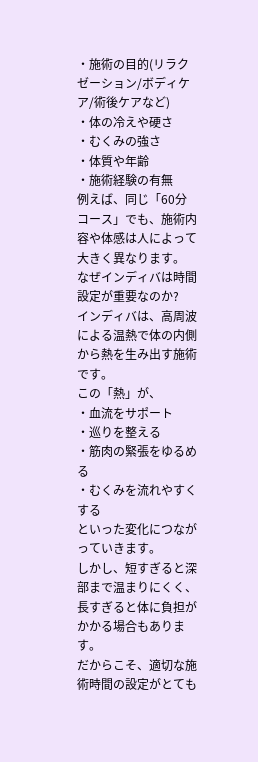・施術の目的(リラクゼーション/ボディケア/術後ケアなど)
・体の冷えや硬さ
・むくみの強さ
・体質や年齢
・施術経験の有無
例えば、同じ「60分コース」でも、施術内容や体感は人によって大きく異なります。
なぜインディバは時間設定が重要なのか?
インディバは、高周波による温熱で体の内側から熱を生み出す施術です。
この「熱」が、
・血流をサポート
・巡りを整える
・筋肉の緊張をゆるめる
・むくみを流れやすくする
といった変化につながっていきます。
しかし、短すぎると深部まで温まりにくく、長すぎると体に負担がかかる場合もあります。
だからこそ、適切な施術時間の設定がとても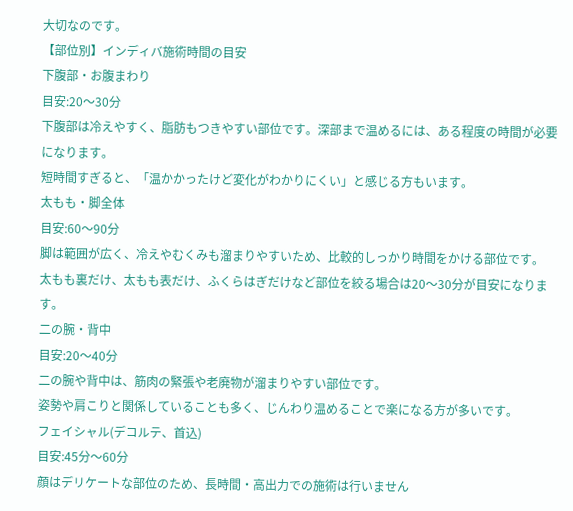大切なのです。
【部位別】インディバ施術時間の目安
下腹部・お腹まわり
目安:20〜30分
下腹部は冷えやすく、脂肪もつきやすい部位です。深部まで温めるには、ある程度の時間が必要になります。
短時間すぎると、「温かかったけど変化がわかりにくい」と感じる方もいます。
太もも・脚全体
目安:60〜90分
脚は範囲が広く、冷えやむくみも溜まりやすいため、比較的しっかり時間をかける部位です。
太もも裏だけ、太もも表だけ、ふくらはぎだけなど部位を絞る場合は20〜30分が目安になります。
二の腕・背中
目安:20〜40分
二の腕や背中は、筋肉の緊張や老廃物が溜まりやすい部位です。
姿勢や肩こりと関係していることも多く、じんわり温めることで楽になる方が多いです。
フェイシャル(デコルテ、首込)
目安:45分〜60分
顔はデリケートな部位のため、長時間・高出力での施術は行いません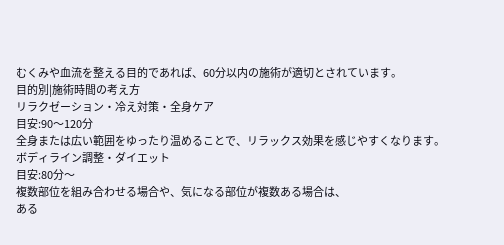むくみや血流を整える目的であれば、60分以内の施術が適切とされています。
目的別|施術時間の考え方
リラクゼーション・冷え対策・全身ケア
目安:90〜120分
全身または広い範囲をゆったり温めることで、リラックス効果を感じやすくなります。
ボディライン調整・ダイエット
目安:80分〜
複数部位を組み合わせる場合や、気になる部位が複数ある場合は、
ある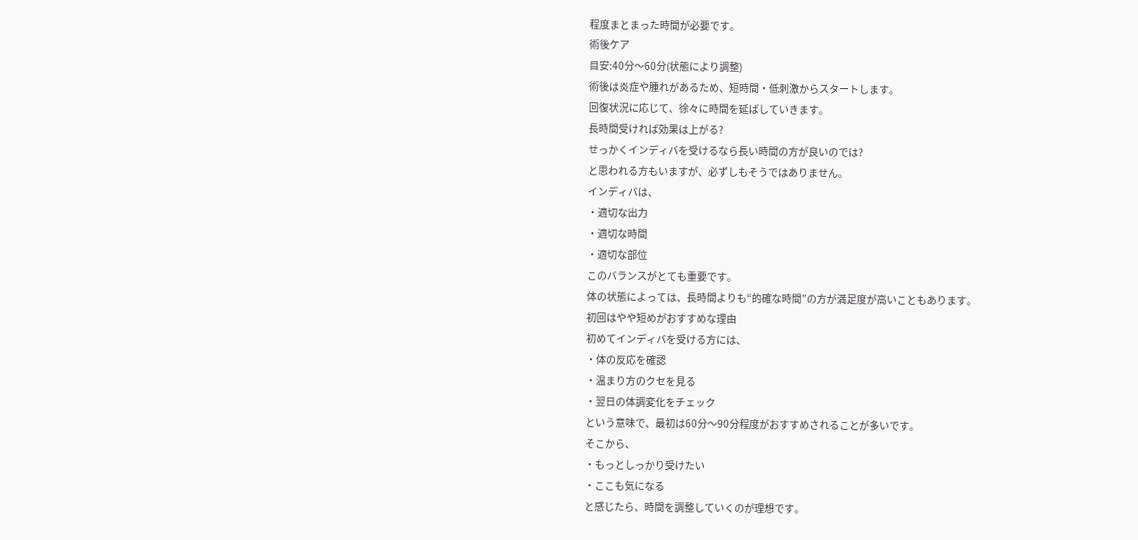程度まとまった時間が必要です。
術後ケア
目安:40分〜60分(状態により調整)
術後は炎症や腫れがあるため、短時間・低刺激からスタートします。
回復状況に応じて、徐々に時間を延ばしていきます。
長時間受ければ効果は上がる?
せっかくインディバを受けるなら長い時間の方が良いのでは?
と思われる方もいますが、必ずしもそうではありません。
インディバは、
・適切な出力
・適切な時間
・適切な部位
このバランスがとても重要です。
体の状態によっては、長時間よりも“的確な時間”の方が満足度が高いこともあります。
初回はやや短めがおすすめな理由
初めてインディバを受ける方には、
・体の反応を確認
・温まり方のクセを見る
・翌日の体調変化をチェック
という意味で、最初は60分〜90分程度がおすすめされることが多いです。
そこから、
・もっとしっかり受けたい
・ここも気になる
と感じたら、時間を調整していくのが理想です。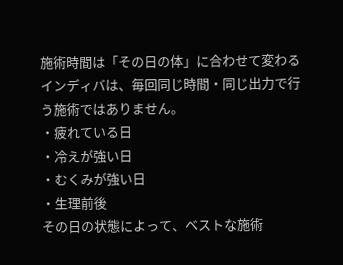施術時間は「その日の体」に合わせて変わる
インディバは、毎回同じ時間・同じ出力で行う施術ではありません。
・疲れている日
・冷えが強い日
・むくみが強い日
・生理前後
その日の状態によって、ベストな施術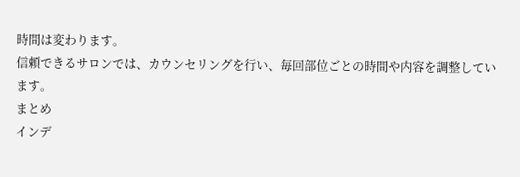時間は変わります。
信頼できるサロンでは、カウンセリングを行い、毎回部位ごとの時間や内容を調整しています。
まとめ
インデ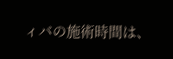ィバの施術時間は、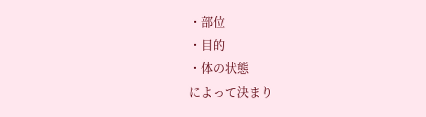・部位
・目的
・体の状態
によって決まり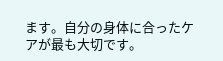ます。自分の身体に合ったケアが最も大切です。